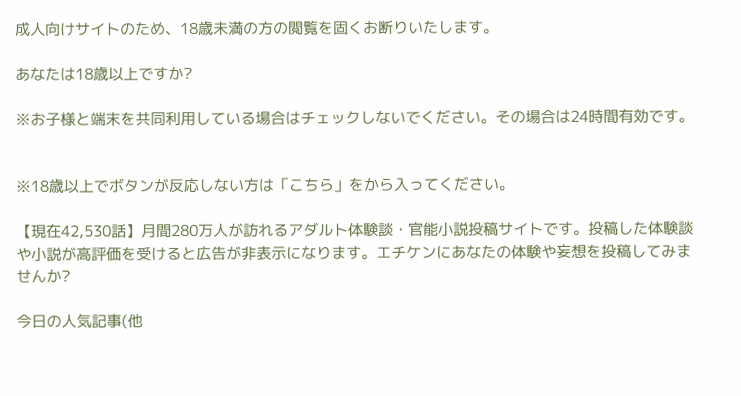成人向けサイトのため、18歳未満の方の閲覧を固くお断りいたします。

あなたは18歳以上ですか?

※お子様と端末を共同利用している場合はチェックしないでください。その場合は24時間有効です。


※18歳以上でボタンが反応しない方は「こちら」をから入ってください。

【現在42,530話】月間280万人が訪れるアダルト体験談・官能小説投稿サイトです。投稿した体験談や小説が高評価を受けると広告が非表示になります。エチケンにあなたの体験や妄想を投稿してみませんか?

今日の人気記事(他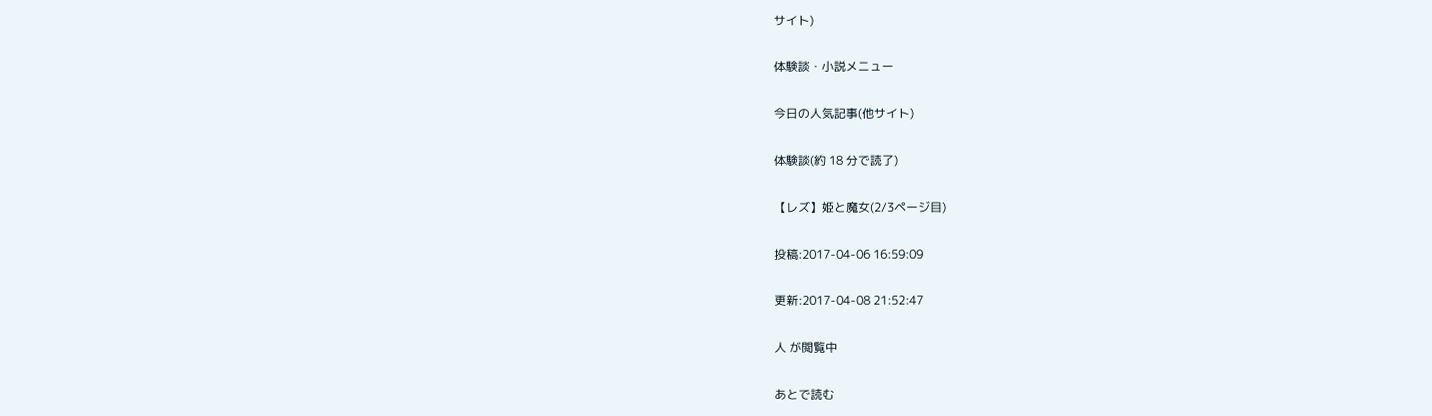サイト)

体験談・小説メニュー

今日の人気記事(他サイト)

体験談(約 18 分で読了)

【レズ】姫と魔女(2/3ページ目)

投稿:2017-04-06 16:59:09

更新:2017-04-08 21:52:47

人 が閲覧中

あとで読む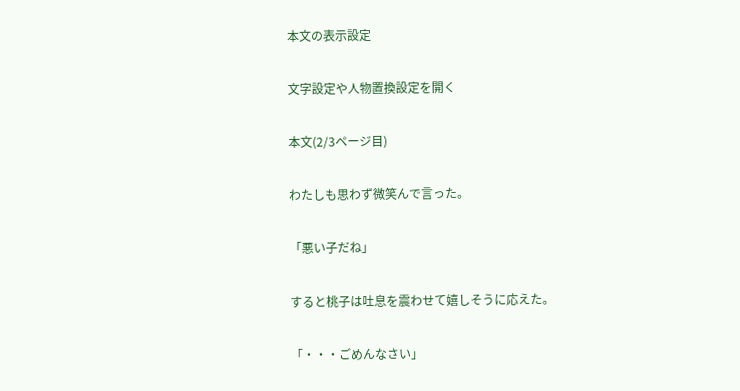本文の表示設定

文字設定や人物置換設定を開く

本文(2/3ページ目)

わたしも思わず微笑んで言った。

「悪い子だね」

すると桃子は吐息を震わせて嬉しそうに応えた。

「・・・ごめんなさい」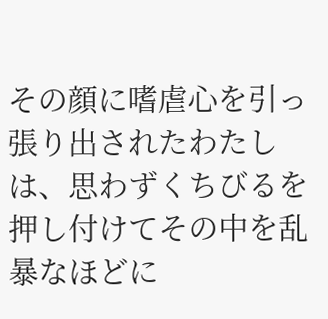その顔に嗜虐心を引っ張り出されたわたしは、思わずくちびるを押し付けてその中を乱暴なほどに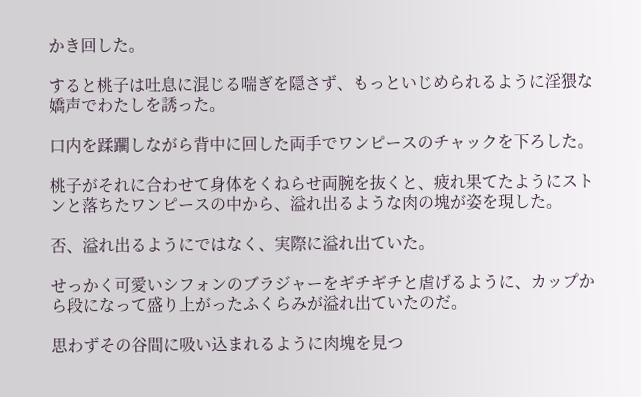かき回した。

すると桃子は吐息に混じる喘ぎを隠さず、もっといじめられるように淫猥な嬌声でわたしを誘った。

口内を蹂躙しながら背中に回した両手でワンピースのチャックを下ろした。

桃子がそれに合わせて身体をくねらせ両腕を抜くと、疲れ果てたようにストンと落ちたワンピースの中から、溢れ出るような肉の塊が姿を現した。

否、溢れ出るようにではなく、実際に溢れ出ていた。

せっかく可愛いシフォンのブラジャーをギチギチと虐げるように、カップから段になって盛り上がったふくらみが溢れ出ていたのだ。

思わずその谷間に吸い込まれるように肉塊を見つ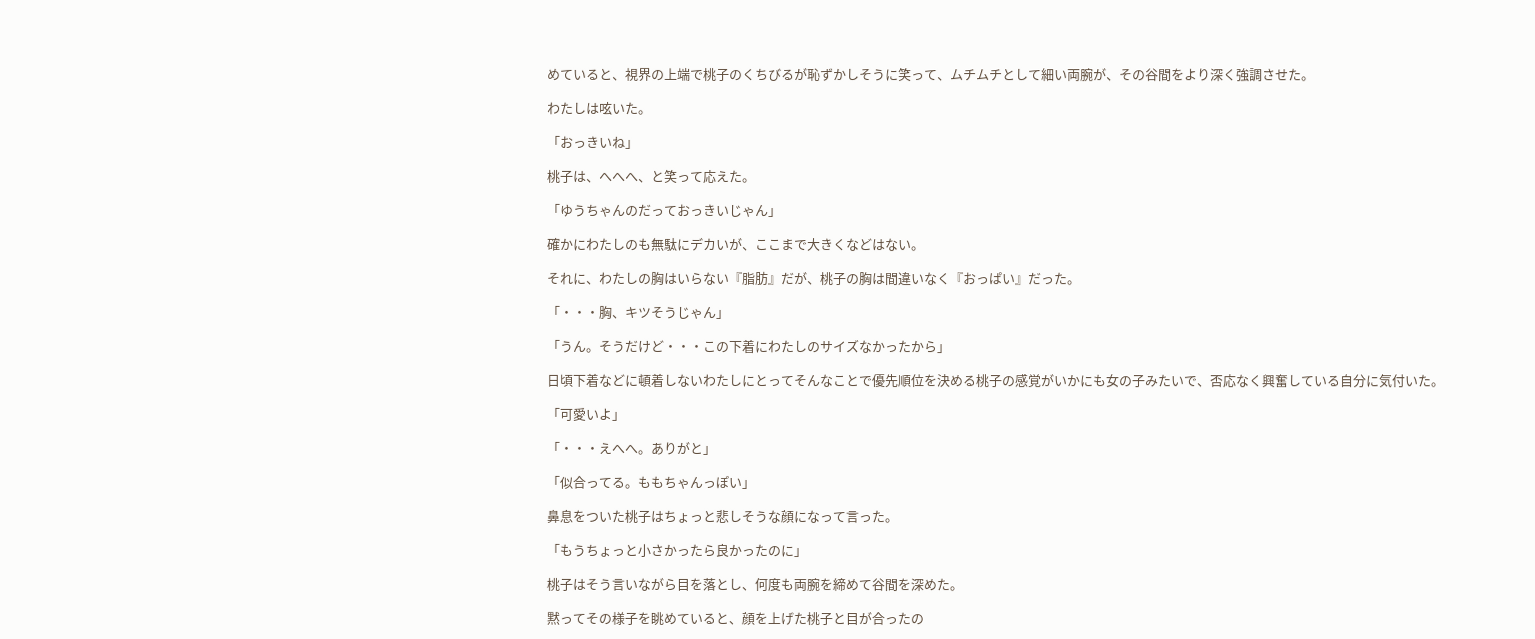めていると、視界の上端で桃子のくちびるが恥ずかしそうに笑って、ムチムチとして細い両腕が、その谷間をより深く強調させた。

わたしは呟いた。

「おっきいね」

桃子は、へへへ、と笑って応えた。

「ゆうちゃんのだっておっきいじゃん」

確かにわたしのも無駄にデカいが、ここまで大きくなどはない。

それに、わたしの胸はいらない『脂肪』だが、桃子の胸は間違いなく『おっぱい』だった。

「・・・胸、キツそうじゃん」

「うん。そうだけど・・・この下着にわたしのサイズなかったから」

日頃下着などに頓着しないわたしにとってそんなことで優先順位を決める桃子の感覚がいかにも女の子みたいで、否応なく興奮している自分に気付いた。

「可愛いよ」

「・・・えへへ。ありがと」

「似合ってる。ももちゃんっぽい」

鼻息をついた桃子はちょっと悲しそうな顔になって言った。

「もうちょっと小さかったら良かったのに」

桃子はそう言いながら目を落とし、何度も両腕を締めて谷間を深めた。

黙ってその様子を眺めていると、顔を上げた桃子と目が合ったの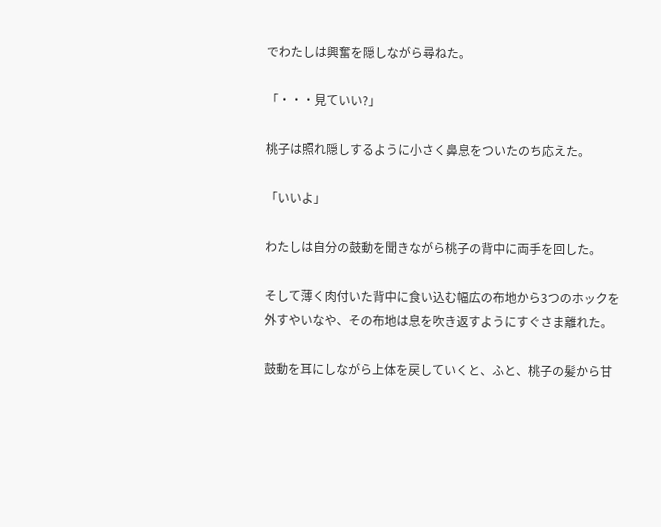でわたしは興奮を隠しながら尋ねた。

「・・・見ていい?」

桃子は照れ隠しするように小さく鼻息をついたのち応えた。

「いいよ」

わたしは自分の鼓動を聞きながら桃子の背中に両手を回した。

そして薄く肉付いた背中に食い込む幅広の布地から3つのホックを外すやいなや、その布地は息を吹き返すようにすぐさま離れた。

鼓動を耳にしながら上体を戻していくと、ふと、桃子の髪から甘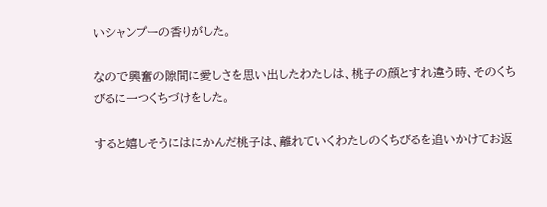いシャンプーの香りがした。

なので興奮の隙間に愛しさを思い出したわたしは、桃子の顔とすれ違う時、そのくちびるに一つくちづけをした。

すると嬉しそうにはにかんだ桃子は、離れていくわたしのくちびるを追いかけてお返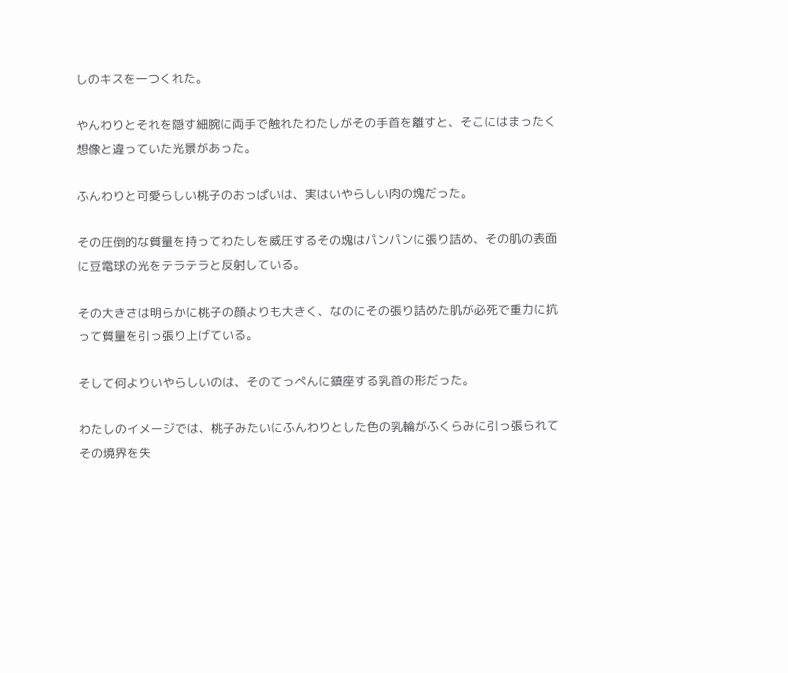しのキスを一つくれた。

やんわりとそれを隠す細腕に両手で触れたわたしがその手首を離すと、そこにはまったく想像と違っていた光景があった。

ふんわりと可愛らしい桃子のおっぱいは、実はいやらしい肉の塊だった。

その圧倒的な質量を持ってわたしを威圧するその塊はパンパンに張り詰め、その肌の表面に豆電球の光をテラテラと反射している。

その大きさは明らかに桃子の顔よりも大きく、なのにその張り詰めた肌が必死で重力に抗って質量を引っ張り上げている。

そして何よりいやらしいのは、そのてっぺんに鎮座する乳首の形だった。

わたしのイメージでは、桃子みたいにふんわりとした色の乳輪がふくらみに引っ張られてその境界を失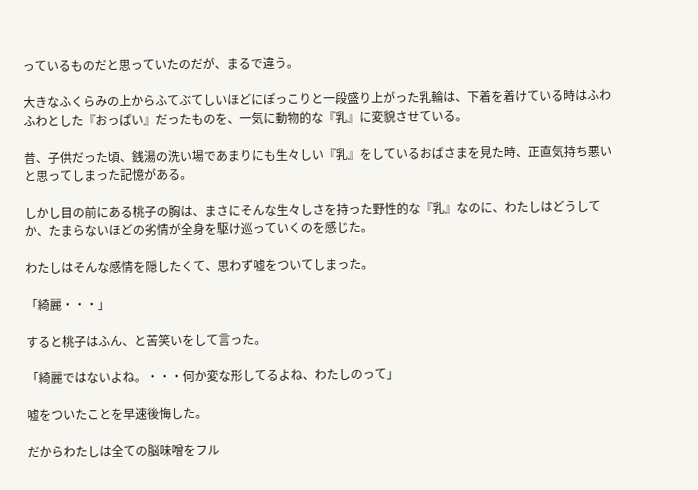っているものだと思っていたのだが、まるで違う。

大きなふくらみの上からふてぶてしいほどにぽっこりと一段盛り上がった乳輪は、下着を着けている時はふわふわとした『おっぱい』だったものを、一気に動物的な『乳』に変貌させている。

昔、子供だった頃、銭湯の洗い場であまりにも生々しい『乳』をしているおばさまを見た時、正直気持ち悪いと思ってしまった記憶がある。

しかし目の前にある桃子の胸は、まさにそんな生々しさを持った野性的な『乳』なのに、わたしはどうしてか、たまらないほどの劣情が全身を駆け巡っていくのを感じた。

わたしはそんな感情を隠したくて、思わず嘘をついてしまった。

「綺麗・・・」

すると桃子はふん、と苦笑いをして言った。

「綺麗ではないよね。・・・何か変な形してるよね、わたしのって」

嘘をついたことを早速後悔した。

だからわたしは全ての脳味噌をフル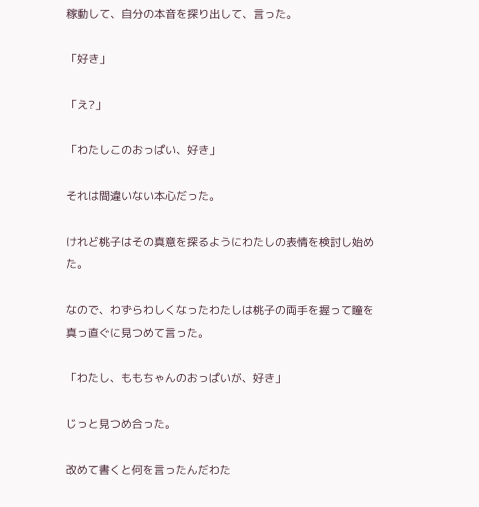稼動して、自分の本音を探り出して、言った。

「好き」

「え?」

「わたしこのおっぱい、好き」

それは間違いない本心だった。

けれど桃子はその真意を探るようにわたしの表情を検討し始めた。

なので、わずらわしくなったわたしは桃子の両手を握って瞳を真っ直ぐに見つめて言った。

「わたし、ももちゃんのおっぱいが、好き」

じっと見つめ合った。

改めて書くと何を言ったんだわた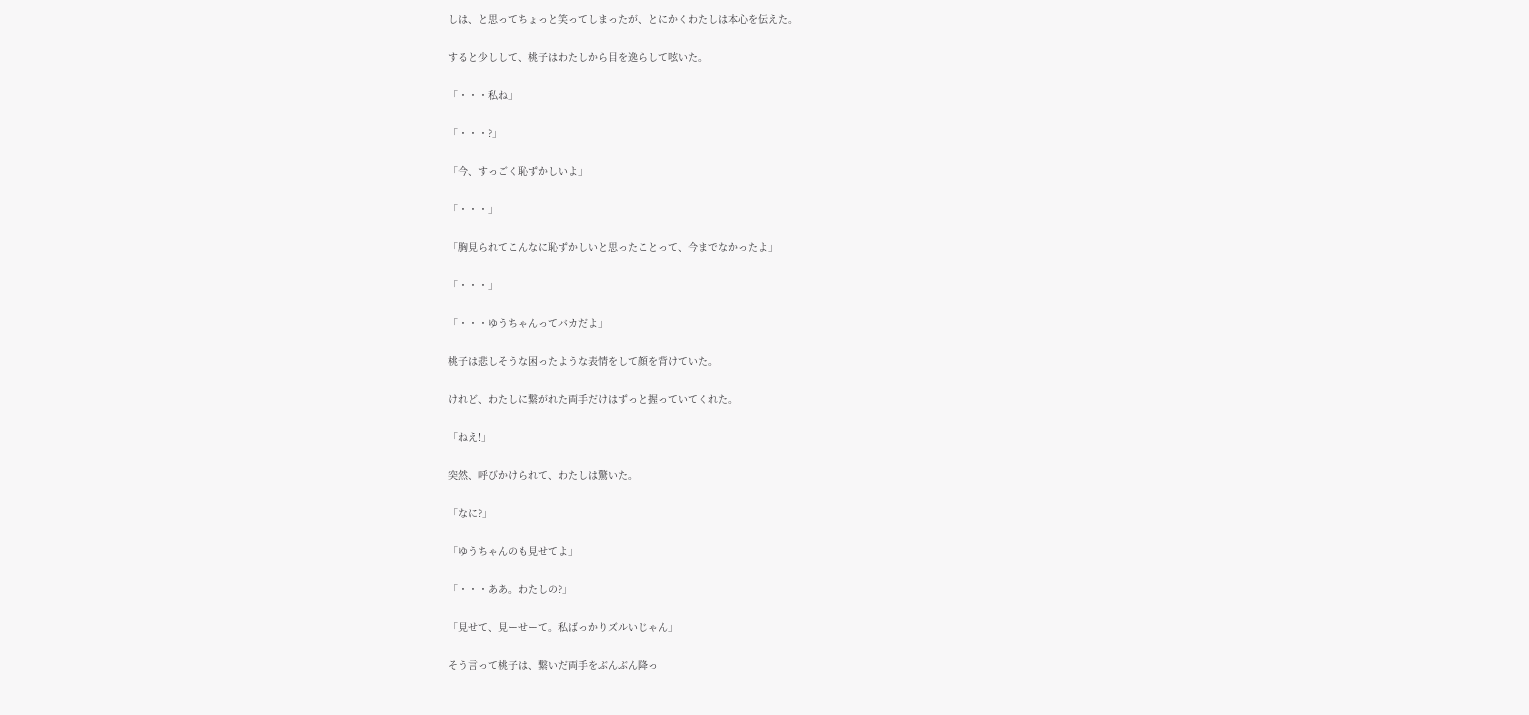しは、と思ってちょっと笑ってしまったが、とにかくわたしは本心を伝えた。

すると少しして、桃子はわたしから目を逸らして呟いた。

「・・・私ね」

「・・・?」

「今、すっごく恥ずかしいよ」

「・・・」

「胸見られてこんなに恥ずかしいと思ったことって、今までなかったよ」

「・・・」

「・・・ゆうちゃんってバカだよ」

桃子は悲しそうな困ったような表情をして顔を背けていた。

けれど、わたしに繋がれた両手だけはずっと握っていてくれた。

「ねえ!」

突然、呼びかけられて、わたしは驚いた。

「なに?」

「ゆうちゃんのも見せてよ」

「・・・ああ。わたしの?」

「見せて、見ーせーて。私ばっかりズルいじゃん」

そう言って桃子は、繋いだ両手をぶんぶん降っ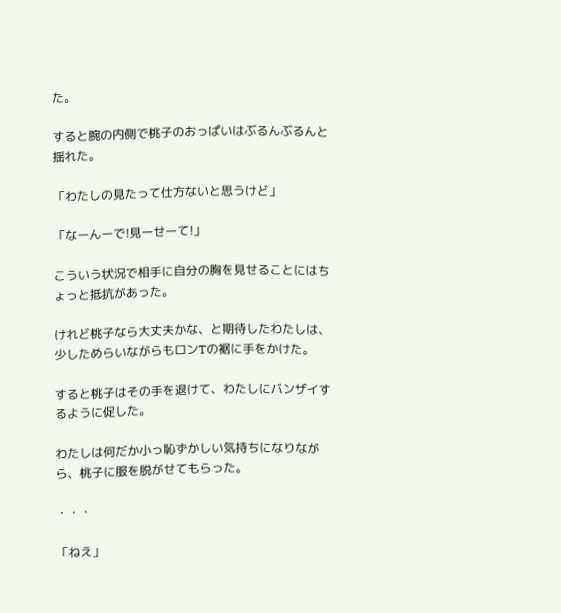た。

すると腕の内側で桃子のおっぱいはぶるんぶるんと揺れた。

「わたしの見たって仕方ないと思うけど」

「なーんーで!見ーせーて!」

こういう状況で相手に自分の胸を見せることにはちょっと抵抗があった。

けれど桃子なら大丈夫かな、と期待したわたしは、少しためらいながらもロンTの裾に手をかけた。

すると桃子はその手を退けて、わたしにバンザイするように促した。

わたしは何だか小っ恥ずかしい気持ちになりながら、桃子に服を脱がせてもらった。

・・・

「ねえ」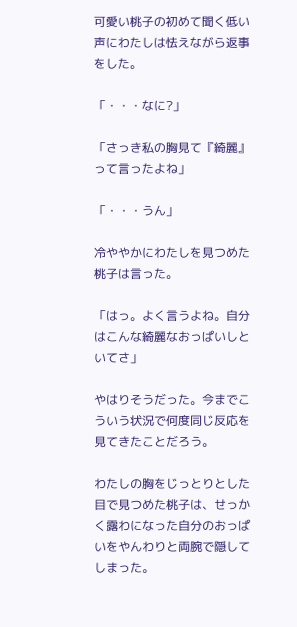可愛い桃子の初めて聞く低い声にわたしは怯えながら返事をした。

「・・・なに?」

「さっき私の胸見て『綺麗』って言ったよね」

「・・・うん」

冷ややかにわたしを見つめた桃子は言った。

「はっ。よく言うよね。自分はこんな綺麗なおっぱいしといてさ」

やはりそうだった。今までこういう状況で何度同じ反応を見てきたことだろう。

わたしの胸をじっとりとした目で見つめた桃子は、せっかく露わになった自分のおっぱいをやんわりと両腕で隠してしまった。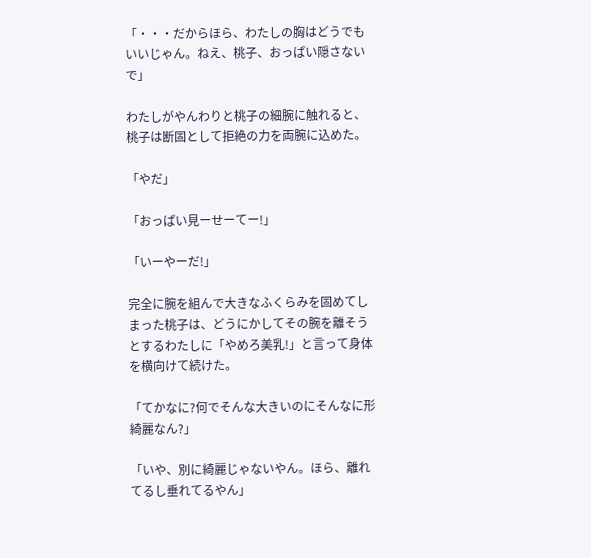「・・・だからほら、わたしの胸はどうでもいいじゃん。ねえ、桃子、おっぱい隠さないで」

わたしがやんわりと桃子の細腕に触れると、桃子は断固として拒絶の力を両腕に込めた。

「やだ」

「おっぱい見ーせーてー!」

「いーやーだ!」

完全に腕を組んで大きなふくらみを固めてしまった桃子は、どうにかしてその腕を離そうとするわたしに「やめろ美乳!」と言って身体を横向けて続けた。

「てかなに?何でそんな大きいのにそんなに形綺麗なん?」

「いや、別に綺麗じゃないやん。ほら、離れてるし垂れてるやん」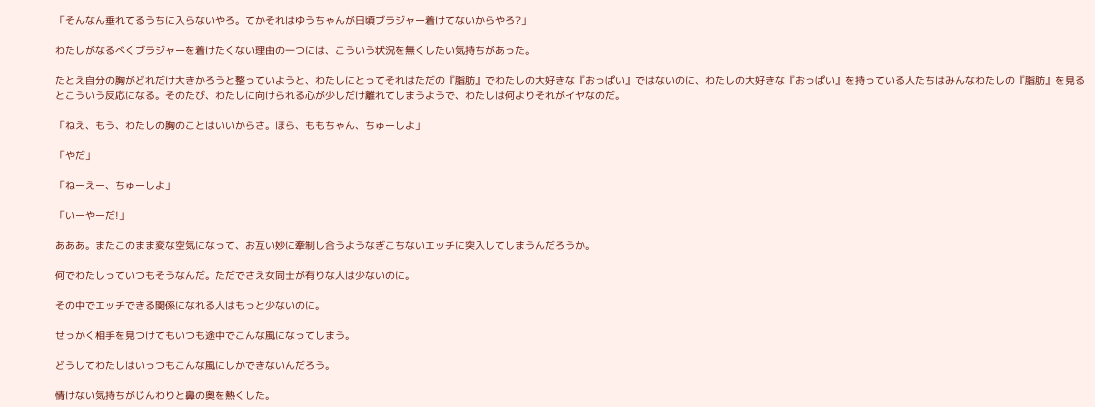「そんなん垂れてるうちに入らないやろ。てかそれはゆうちゃんが日頃ブラジャー着けてないからやろ?」

わたしがなるべくブラジャーを着けたくない理由の一つには、こういう状況を無くしたい気持ちがあった。

たとえ自分の胸がどれだけ大きかろうと整っていようと、わたしにとってそれはただの『脂肪』でわたしの大好きな『おっぱい』ではないのに、わたしの大好きな『おっぱい』を持っている人たちはみんなわたしの『脂肪』を見るとこういう反応になる。そのたび、わたしに向けられる心が少しだけ離れてしまうようで、わたしは何よりそれがイヤなのだ。

「ねえ、もう、わたしの胸のことはいいからさ。ほら、ももちゃん、ちゅーしよ」

「やだ」

「ねーえー、ちゅーしよ」

「いーやーだ!」

あああ。またこのまま変な空気になって、お互い妙に牽制し合うようなぎこちないエッチに突入してしまうんだろうか。

何でわたしっていつもそうなんだ。ただでさえ女同士が有りな人は少ないのに。

その中でエッチできる関係になれる人はもっと少ないのに。

せっかく相手を見つけてもいつも途中でこんな風になってしまう。

どうしてわたしはいっつもこんな風にしかできないんだろう。

情けない気持ちがじんわりと鼻の奥を熱くした。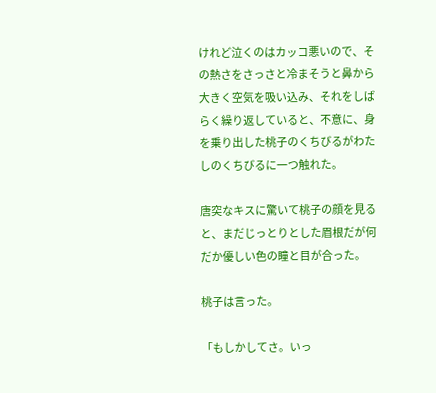けれど泣くのはカッコ悪いので、その熱さをさっさと冷まそうと鼻から大きく空気を吸い込み、それをしばらく繰り返していると、不意に、身を乗り出した桃子のくちびるがわたしのくちびるに一つ触れた。

唐突なキスに驚いて桃子の顔を見ると、まだじっとりとした眉根だが何だか優しい色の瞳と目が合った。

桃子は言った。

「もしかしてさ。いっ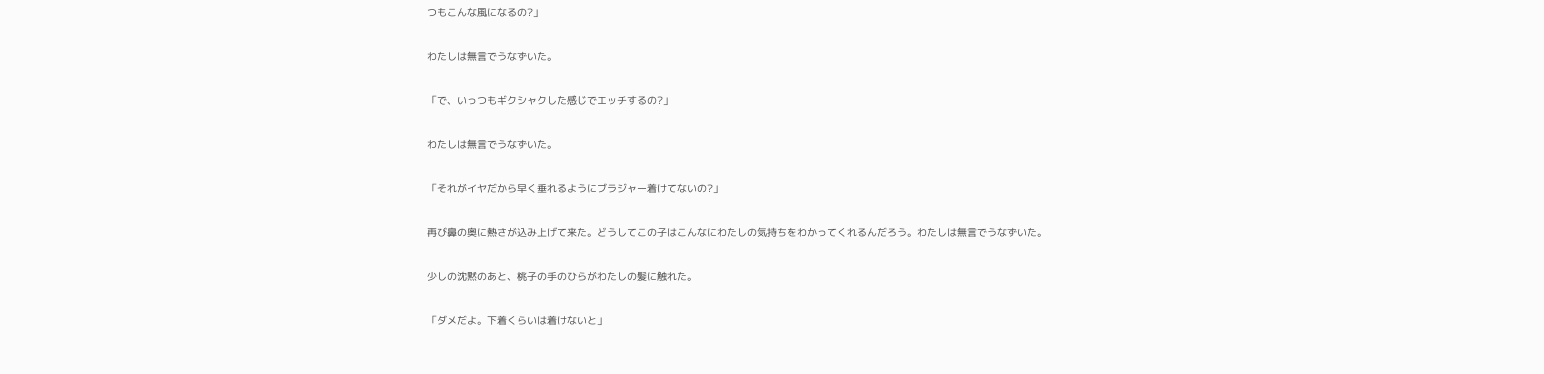つもこんな風になるの?」

わたしは無言でうなずいた。

「で、いっつもギクシャクした感じでエッチするの?」

わたしは無言でうなずいた。

「それがイヤだから早く垂れるようにブラジャー着けてないの?」

再び鼻の奥に熱さが込み上げて来た。どうしてこの子はこんなにわたしの気持ちをわかってくれるんだろう。わたしは無言でうなずいた。

少しの沈黙のあと、桃子の手のひらがわたしの髪に触れた。

「ダメだよ。下着くらいは着けないと」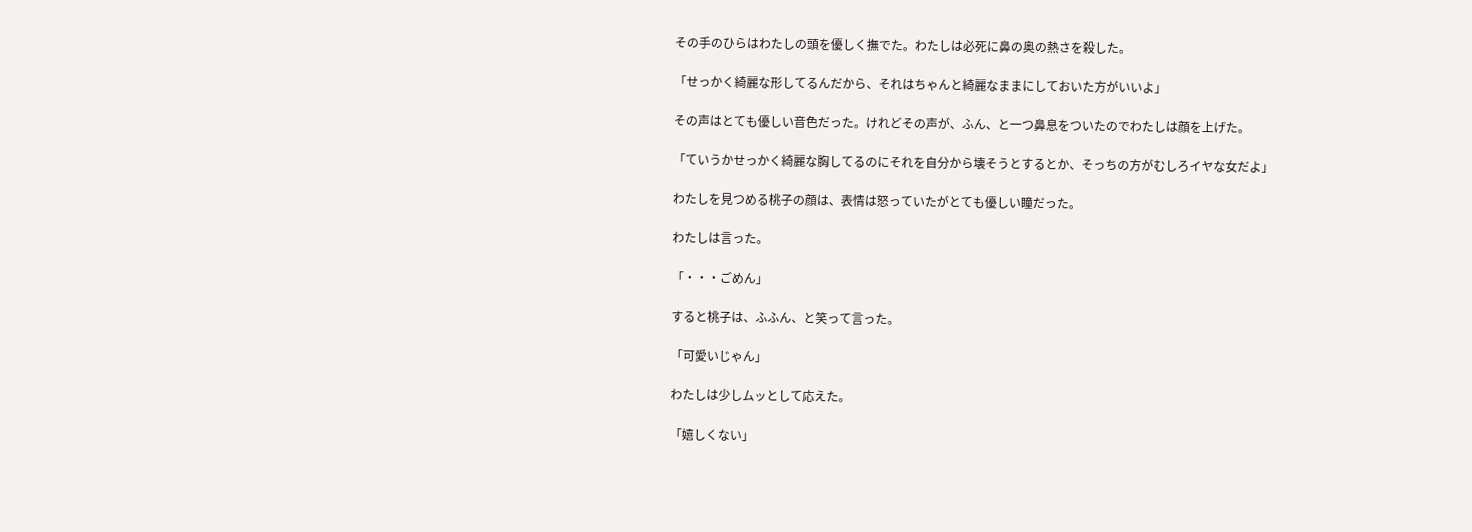その手のひらはわたしの頭を優しく撫でた。わたしは必死に鼻の奥の熱さを殺した。

「せっかく綺麗な形してるんだから、それはちゃんと綺麗なままにしておいた方がいいよ」

その声はとても優しい音色だった。けれどその声が、ふん、と一つ鼻息をついたのでわたしは顔を上げた。

「ていうかせっかく綺麗な胸してるのにそれを自分から壊そうとするとか、そっちの方がむしろイヤな女だよ」

わたしを見つめる桃子の顔は、表情は怒っていたがとても優しい瞳だった。

わたしは言った。

「・・・ごめん」

すると桃子は、ふふん、と笑って言った。

「可愛いじゃん」

わたしは少しムッとして応えた。

「嬉しくない」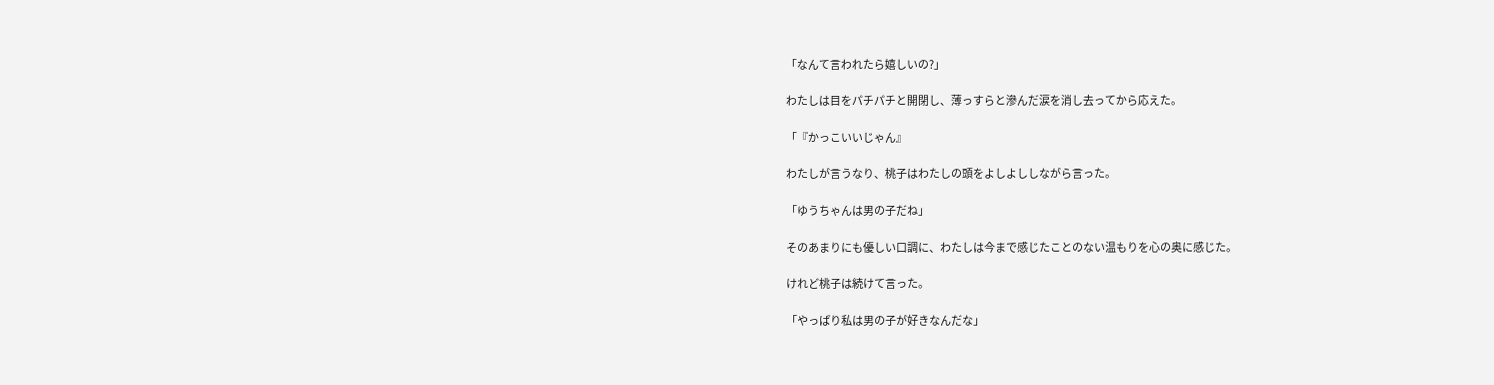「なんて言われたら嬉しいの?」

わたしは目をパチパチと開閉し、薄っすらと滲んだ涙を消し去ってから応えた。

「『かっこいいじゃん』

わたしが言うなり、桃子はわたしの頭をよしよししながら言った。

「ゆうちゃんは男の子だね」

そのあまりにも優しい口調に、わたしは今まで感じたことのない温もりを心の奥に感じた。

けれど桃子は続けて言った。

「やっぱり私は男の子が好きなんだな」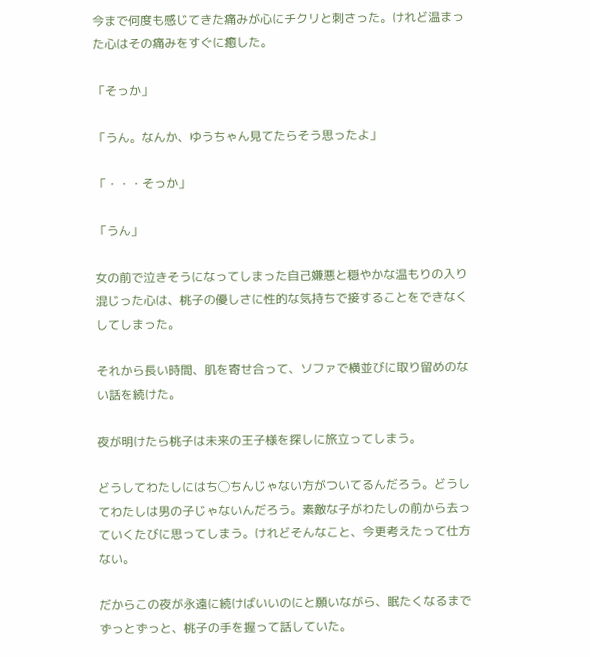今まで何度も感じてきた痛みが心にチクリと刺さった。けれど温まった心はその痛みをすぐに癒した。

「そっか」

「うん。なんか、ゆうちゃん見てたらそう思ったよ」

「・・・そっか」

「うん」

女の前で泣きそうになってしまった自己嫌悪と穏やかな温もりの入り混じった心は、桃子の優しさに性的な気持ちで接することをできなくしてしまった。

それから長い時間、肌を寄せ合って、ソファで横並びに取り留めのない話を続けた。

夜が明けたら桃子は未来の王子様を探しに旅立ってしまう。

どうしてわたしにはち◯ちんじゃない方がついてるんだろう。どうしてわたしは男の子じゃないんだろう。素敵な子がわたしの前から去っていくたびに思ってしまう。けれどそんなこと、今更考えたって仕方ない。

だからこの夜が永遠に続けばいいのにと願いながら、眠たくなるまでずっとずっと、桃子の手を握って話していた。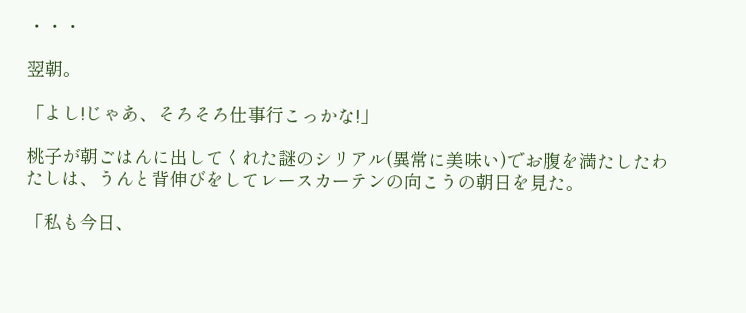・・・

翌朝。

「よし!じゃあ、そろそろ仕事行こっかな!」

桃子が朝ごはんに出してくれた謎のシリアル(異常に美味い)でお腹を満たしたわたしは、うんと背伸びをしてレースカーテンの向こうの朝日を見た。

「私も今日、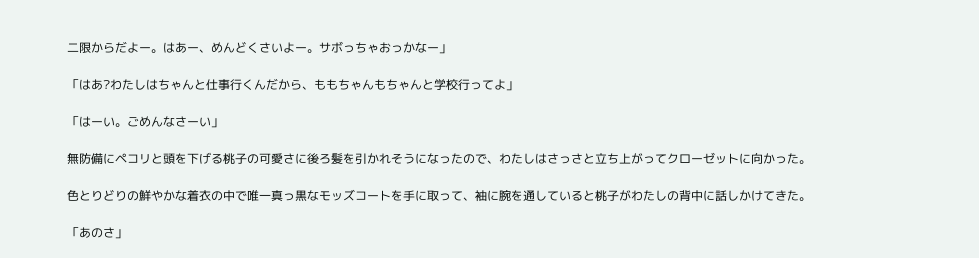二限からだよー。はあー、めんどくさいよー。サボっちゃおっかなー」

「はあ?わたしはちゃんと仕事行くんだから、ももちゃんもちゃんと学校行ってよ」

「はーい。ごめんなさーい」

無防備にペコリと頭を下げる桃子の可愛さに後ろ髪を引かれそうになったので、わたしはさっさと立ち上がってクローゼットに向かった。

色とりどりの鮮やかな着衣の中で唯一真っ黒なモッズコートを手に取って、袖に腕を通していると桃子がわたしの背中に話しかけてきた。

「あのさ」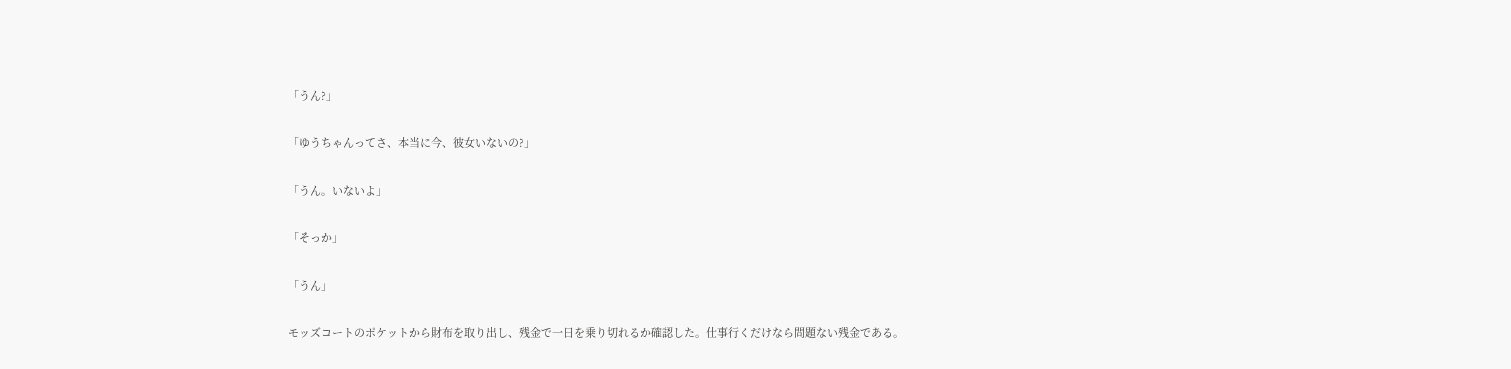「うん?」

「ゆうちゃんってさ、本当に今、彼女いないの?」

「うん。いないよ」

「そっか」

「うん」

モッズコートのポケットから財布を取り出し、残金で一日を乗り切れるか確認した。仕事行くだけなら問題ない残金である。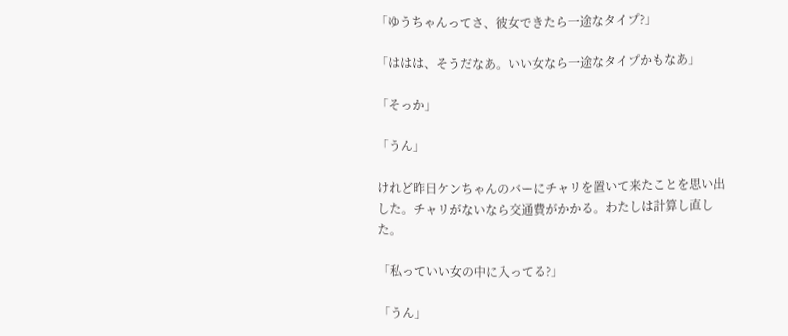「ゆうちゃんってさ、彼女できたら一途なタイプ?」

「ははは、そうだなあ。いい女なら一途なタイプかもなあ」

「そっか」

「うん」

けれど昨日ケンちゃんのバーにチャリを置いて来たことを思い出した。チャリがないなら交通費がかかる。わたしは計算し直した。

「私っていい女の中に入ってる?」

「うん」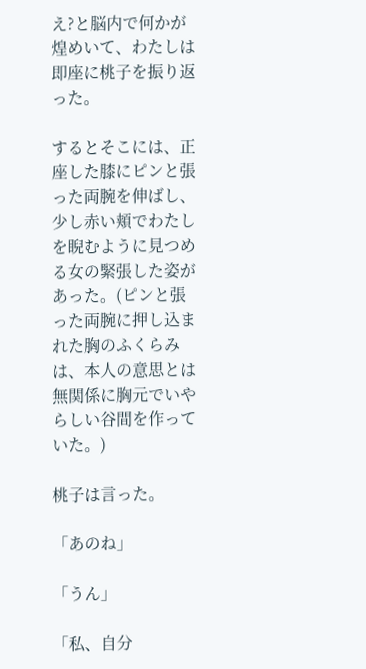え?と脳内で何かが煌めいて、わたしは即座に桃子を振り返った。

するとそこには、正座した膝にピンと張った両腕を伸ばし、少し赤い頬でわたしを睨むように見つめる女の緊張した姿があった。(ピンと張った両腕に押し込まれた胸のふくらみは、本人の意思とは無関係に胸元でいやらしい谷間を作っていた。)

桃子は言った。

「あのね」

「うん」

「私、自分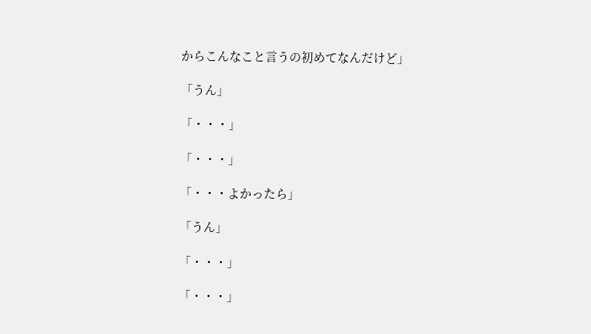からこんなこと言うの初めてなんだけど」

「うん」

「・・・」

「・・・」

「・・・よかったら」

「うん」

「・・・」

「・・・」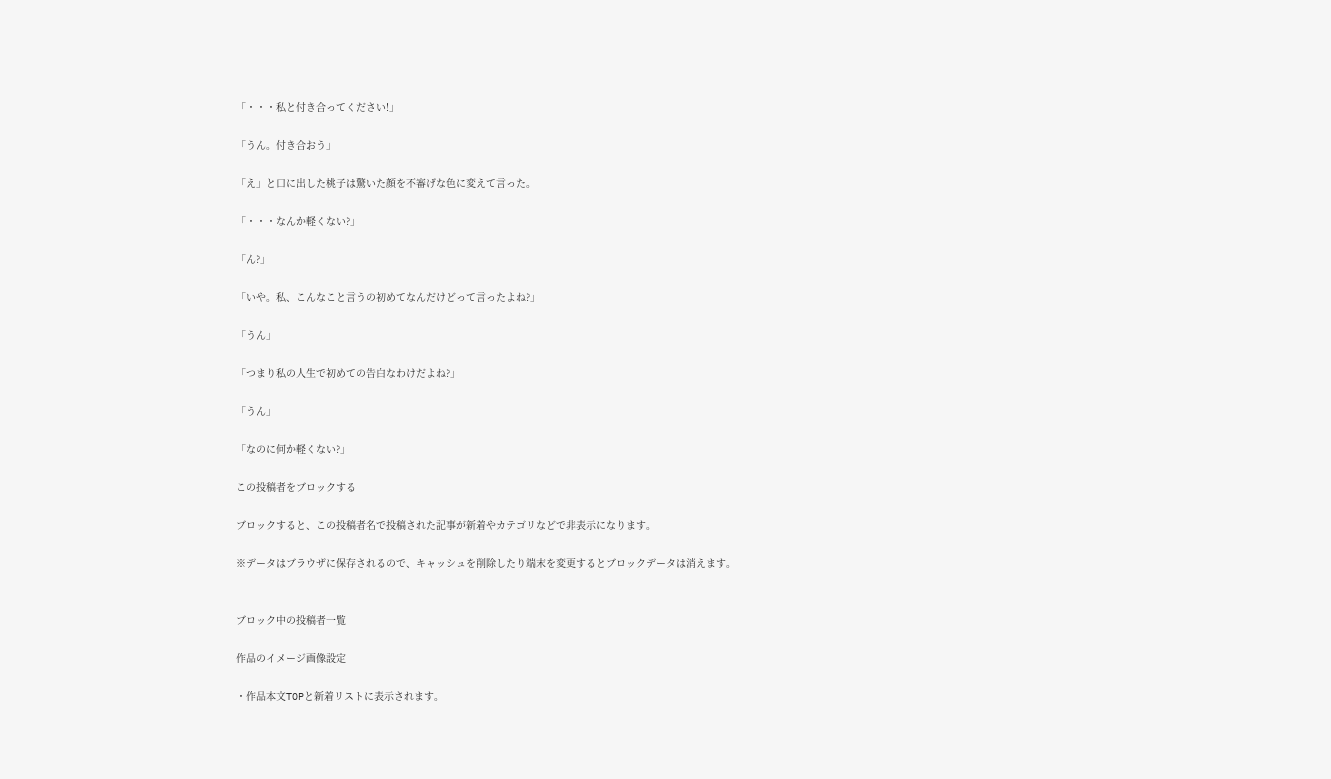「・・・私と付き合ってください!」

「うん。付き合おう」

「え」と口に出した桃子は驚いた顔を不審げな色に変えて言った。

「・・・なんか軽くない?」

「ん?」

「いや。私、こんなこと言うの初めてなんだけどって言ったよね?」

「うん」

「つまり私の人生で初めての告白なわけだよね?」

「うん」

「なのに何か軽くない?」

この投稿者をブロックする

ブロックすると、この投稿者名で投稿された記事が新着やカテゴリなどで非表示になります。

※データはブラウザに保存されるので、キャッシュを削除したり端末を変更するとブロックデータは消えます。


ブロック中の投稿者一覧

作品のイメージ画像設定

・作品本文TOPと新着リストに表示されます。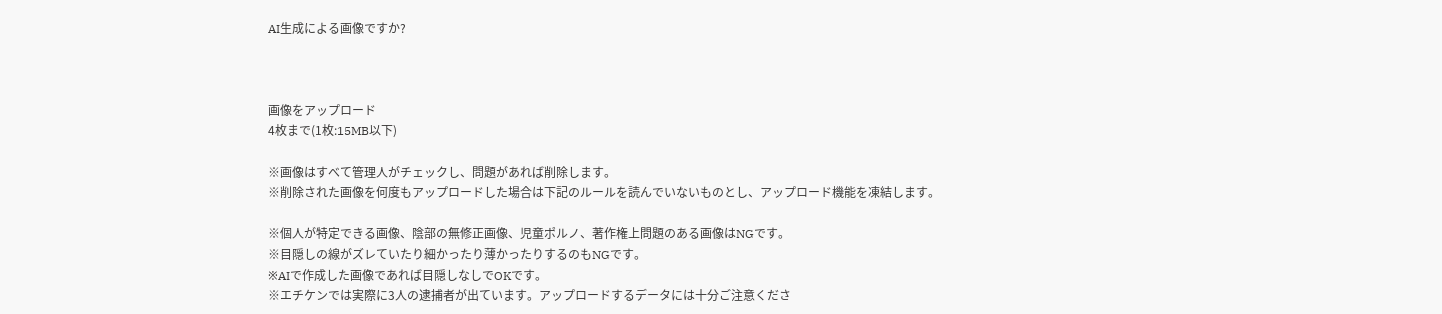AI生成による画像ですか?



画像をアップロード
4枚まで(1枚:15MB以下)

※画像はすべて管理人がチェックし、問題があれば削除します。
※削除された画像を何度もアップロードした場合は下記のルールを読んでいないものとし、アップロード機能を凍結します。

※個人が特定できる画像、陰部の無修正画像、児童ポルノ、著作権上問題のある画像はNGです。
※目隠しの線がズレていたり細かったり薄かったりするのもNGです。
※AIで作成した画像であれば目隠しなしでOKです。
※エチケンでは実際に3人の逮捕者が出ています。アップロードするデータには十分ご注意くださ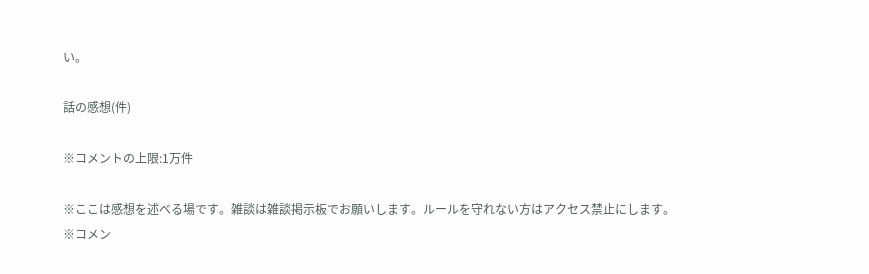い。

話の感想(件)

※コメントの上限:1万件

※ここは感想を述べる場です。雑談は雑談掲示板でお願いします。ルールを守れない方はアクセス禁止にします。
※コメン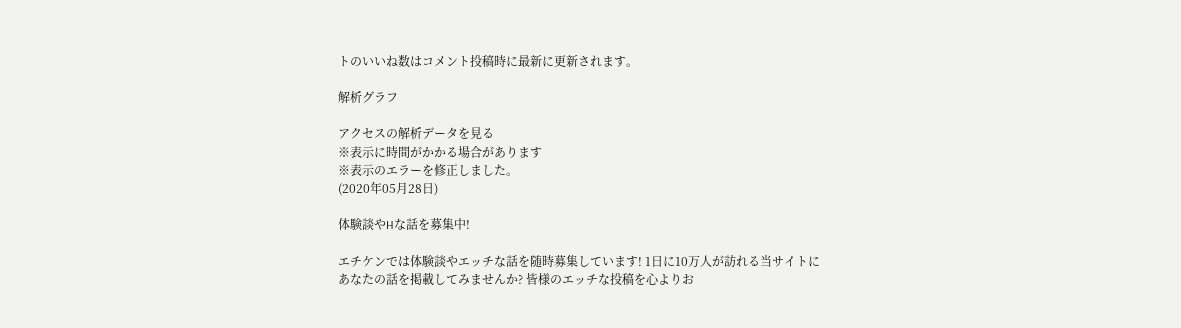トのいいね数はコメント投稿時に最新に更新されます。

解析グラフ

アクセスの解析データを見る
※表示に時間がかかる場合があります
※表示のエラーを修正しました。
(2020年05月28日)

体験談やHな話を募集中!

エチケンでは体験談やエッチな話を随時募集しています! 1日に10万人が訪れる当サイトにあなたの話を掲載してみませんか? 皆様のエッチな投稿を心よりお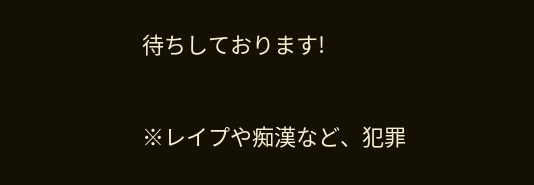待ちしております!


※レイプや痴漢など、犯罪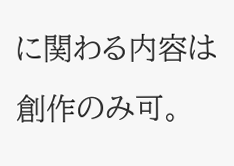に関わる内容は創作のみ可。